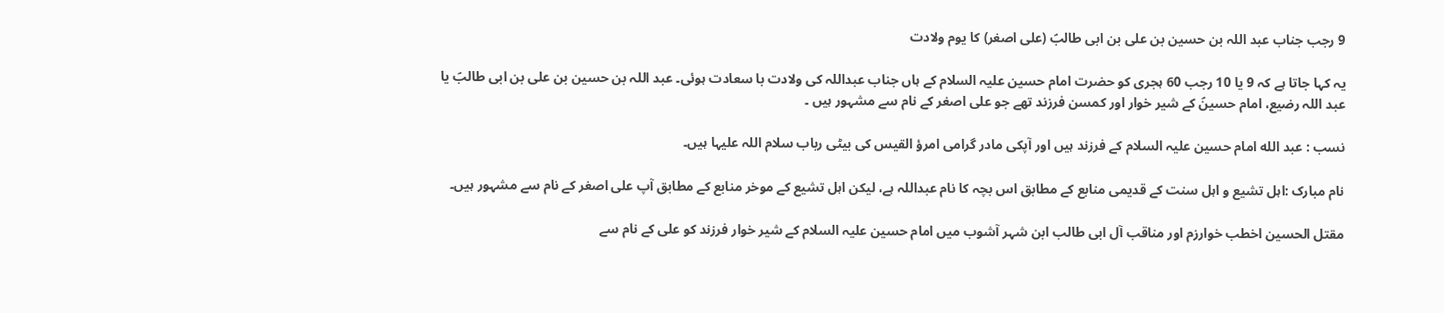9 رجب جناب عبد اللہ بن حسین بن علی بن ابی طالبؑ (علی اصغر) کا یوم ولادت

یہ کہا جاتا ہے کہ 9 یا 10 رجب 60 ہجری کو حضرت امام حسین علیہ السلام کے ہاں جناب عبداللہ کی ولادت با سعادت ہوئی۔ عبد اللہ بن حسین بن علی بن ابی طالبؑ یا عبد اللہ رضیع، امام حسینؑ کے شیر خوار اور کمسن فرزند تھے جو علی اصغر کے نام سے مشہور ہیں ۔

نسب : عبد الله امام حسین علیہ السلام کے فرزند ہیں اور آپکی مادر گرامی امرؤ القیس کی بیٹی رباب سلام اللہ علیہا ہیں۔

نام مبارک :اہل تشیع و اہل سنت کے قدیمی منابع کے مطابق اس بچہ کا نام عبداللہ ہے، لیکن اہل تشیع کے موخر منابع کے مطابق آپ علی اصغر کے نام سے مشہور ہیں۔

مقتل الحسین اخطب خوارزم اور مناقب آل ابی طالب ابن شہر آشوب میں امام حسین علیہ السلام کے شیر خوار فرزند کو علی کے نام سے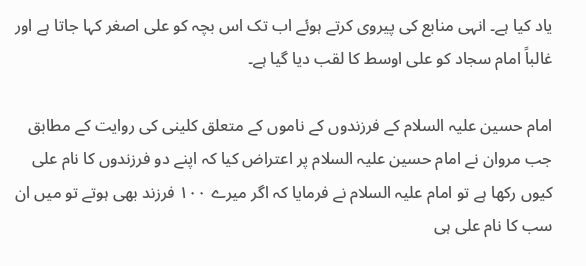یاد کیا ہے۔ انہی منابع کی پیروی کرتے ہوئے اب تک اس بچہ کو علی اصغر کہا جاتا ہے اور غالباً امام سجاد کو علی اوسط کا لقب دیا گیا ہے۔

امام حسین علیہ السلام کے فرزندوں کے ناموں کے متعلق کلینی کی روایت کے مطابق جب مروان نے امام حسین علیہ السلام پر اعتراض کیا کہ اپنے دو فرزندوں کا نام علی کیوں رکھا ہے تو امام علیہ السلام نے فرمایا کہ اگر میرے ١٠٠ فرزند بھی ہوتے تو میں ان سب کا نام علی ہی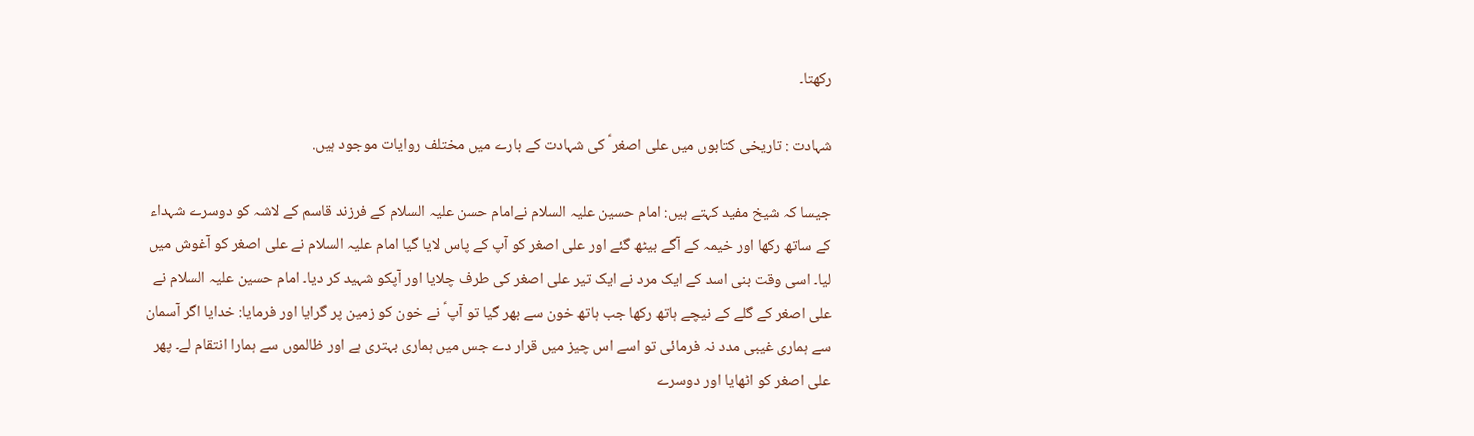رکھتا۔

شہادت : تاریخی کتابوں میں علی اصغر ؑ کی شہادت کے بارے میں مختلف روایات موجود ہیں.

جیسا کہ شیخ مفید کہتے ہیں: امام حسین علیہ السلام نےامام حسن علیہ السلام کے فرزند قاسم کے لاشہ کو دوسرے شہداء کے ساتھ رکھا اور خیمہ کے آگے بیٹھ گئے اور علی اصغر کو آپ کے پاس لایا گیا امام علیہ السلام نے علی اصغر کو آغوش میں لیا۔ اسی وقت بنی اسد کے ایک مرد نے ایک تیر علی اصغر کی طرف چلایا اور آپکو شہید کر دیا۔ امام حسین علیہ السلام نے علی اصغر کے گلے کے نیچے ہاتھ رکھا جب ہاتھ خون سے بھر گیا تو آپ ؑ نے خون کو زمین پر گرایا اور فرمایا: خدایا اگر آسمان سے ہماری غیبی مدد نہ فرمائی تو اسے اس چیز میں قرار دے جس میں ہماری بہتری ہے اور ظالموں سے ہمارا انتقام لے۔ پھر علی اصغر کو اٹھایا اور دوسرے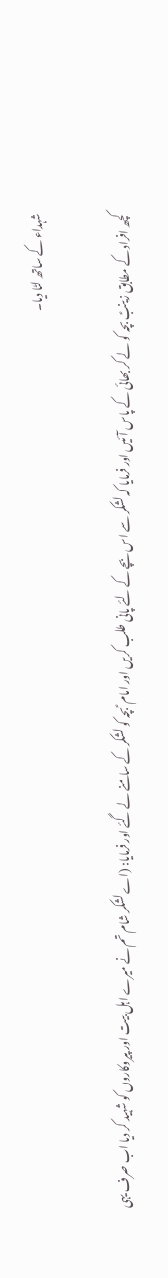شہداء کے ساتھ لٹا دیا۔

کچھ افراد کے مطابق زینبؑ بچہ کو لے کر بھائی کے پاس آئیں اور فرمایا کہ لشکر سے اس بچے کے لئے پانی طلب کریں اور امام ؑ بچہ کو لشکر کے سامنے لے گئے اور فرمایا: (اے لشکر شام تم نے میرے اہل بیت اور پیروکاروں کو شہید کر دیا اب صرف یہی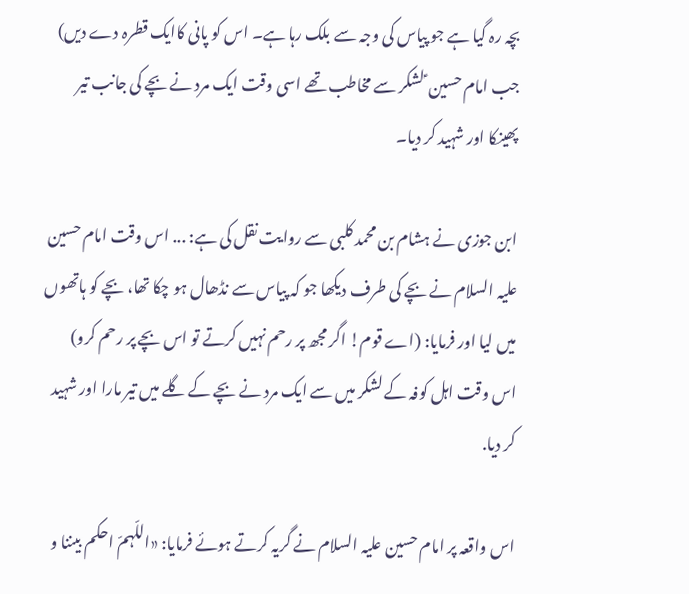بچہ رہ گیا ہے جو پیاس کی وجہ سے بلک رہا ہے۔ اس کو پانی کاایک قطرہ دے دیں) جب امام حسین ؑ لشکر سے مخاطب تھے اسی وقت ایک مرد نے بچے کی جانب تیر پھینکا اور شہید کر دیا۔

ابن جوزی نے ہشام بن محمد کلبی سے روایت نقل کی ہے: ... اس وقت امام حسین علیہ السلام نے بچے کی طرف دیکھا جو کہ پیاس سے نڈھال ہو چکا تھا، بچے کو ہاتھوں میں لیا اور فرمایا: (اے قوم! اگر مجھ پر رحم نہیں کرتے تو اس بچے پر رحم کرو) اس وقت اہل کوفہ کے لشکر میں سے ایک مرد نے بچے کے گلے میں تیر مارا اور شہید کر دیا.

اس واقعہ پر امام حسین علیہ السلام نے گریہ کرتے ہوئے فرمایا: «اللّہمّ احکم بیننا و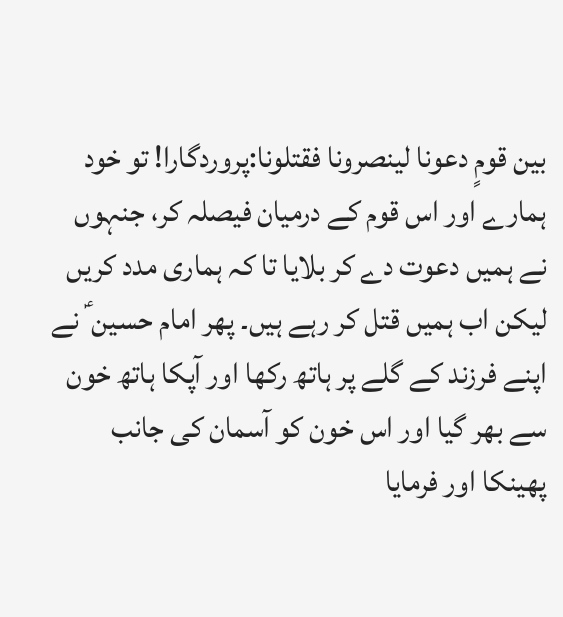بین قومٍ دعونا لینصرونا فقتلونا:پروردگارا! تو خود ہمارے اور اس قوم کے درمیان فیصلہ کر، جنہوں نے ہمیں دعوت دے کر بلایا تا کہ ہماری مدد کریں لیکن اب ہمیں قتل کر رہے ہیں۔ پھر امام حسین ؑ نے اپنے فرزند کے گلے پر ہاتھ رکھا اور آپکا ہاتھ خون سے بھر گیا اور اس خون کو آسمان کی جانب پھینکا اور فرمایا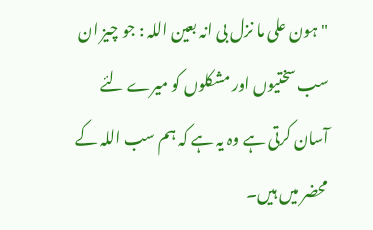"ہون علی ما نزل بی انہ بعین اللہ : جو چیز ان سب سختیوں اور مشکلوں کو میرے لئے آسان کرتی ہے وہ یہ ہے کہ ہم سب اللہ کے محضر میں ہیں۔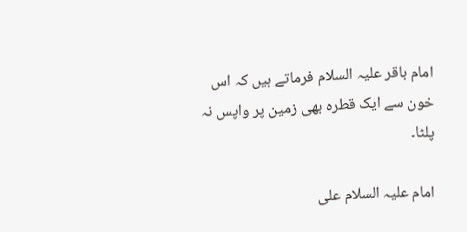امام باقر علیہ السلام فرماتے ہیں کہ اس خون سے ایک قطرہ بھی زمین پر واپس نہ پلٹا۔

امام علیہ السلام علی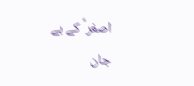اصغر ؑ کے بے جان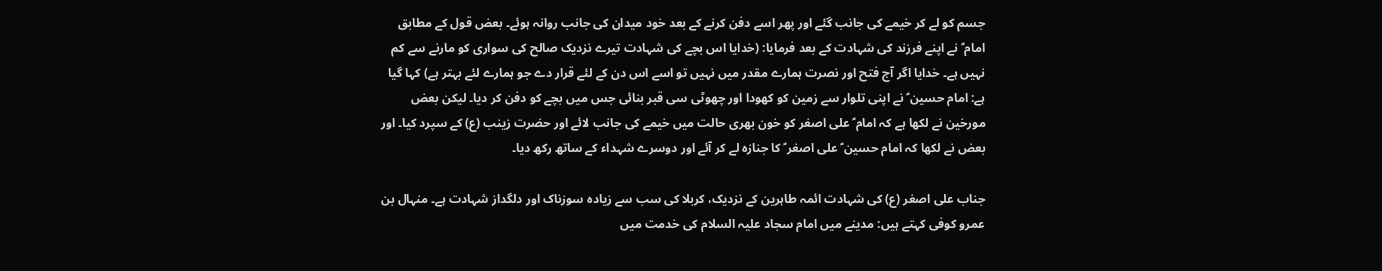جسم کو لے کر خیمے کی جانب گئے اور پھر اسے دفن کرنے کے بعد خود میدان کی جانب روانہ ہوئے۔ بعض قول کے مطابق امام ؑ نے اپنے فرزند کی شہادت کے بعد فرمایا: (خدایا اس بچے کی شہادت تیرے نزدیک صالح کی سواری کو مارنے سے کم نہیں ہے۔ خدایا اگر آج فتح اور نصرت ہمارے مقدر میں نہیں تو اسے اس دن کے لئے قرار دے جو ہمارے لئے بہتر ہے) کہا گیا ہے: امام حسین ؑ نے اپنی تلوار سے زمین کو کھودا اور چھوٹی سی قبر بنائی جس میں بچے کو دفن کر دیا۔ لیکن بعض مورخین نے لکھا ہے کہ امام ؑ علی اصغر کو خون بھری حالت میں خیمے کی جانب لائے اور حضرت زینب (ع) کے سپرد کیا۔ اور بعض نے لکھا کہ امام حسین ؑ علی اصغر ؑ کا جنازہ لے کر آئے اور دوسرے شہداء کے ساتھ رکھ دیا۔

جناب علی اصغر (ع) کی شہادت ائمہ طاہرین کے نزدیک، کربلا کی سب سے زیادہ سوزناک اور دلگداز شہادت ہے۔ منہال بن عمرو کوفی کہتے ہیں: مدینے میں امام سجاد علیہ السلام کی خدمت میں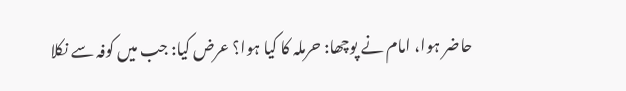حاضر ہوا، امام نے پوچھا: حرملہ کا کیا ہوا؟ عرض کیا: جب میں کوفہ سے نکلا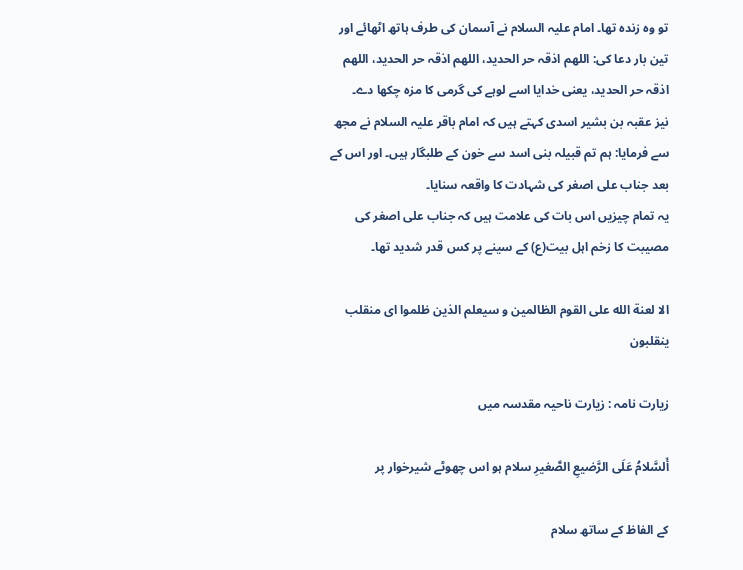تو وہ زندہ تھا۔ امام علیہ السلام نے آسمان کی طرف ہاتھ اٹھائے اور تین بار دعا کی: اللھم اذقہ حر الحدید، اللھم اذقہ حر الحدید، اللھم اذقہ حر الحدید، یعنی خدایا اسے لوہے کی گرمی کا مزہ چکھا دے۔
نیز عقبہ بن بشیر اسدی کہتے ہیں کہ امام باقر علیہ السلام نے مجھ سے فرمایا: ہم تم قبیلہ بنی اسد سے خون کے طلبگار ہیں۔ اور اس کے بعد جناب علی اصغر کی شہادت کا واقعہ سنایا۔
یہ تمام چیزیں اس بات کی علامت ہیں کہ جناب علی اصغر کی مصیبت کا زخم اہل بیت(ع) کے سینے پر کس قدر شدید تھا۔

الا لعنة الله علی القوم الظالمین و سیعلم الذین ظلموا ای منقلب ینقلبون

زیارت نامہ : زیارت ناحیہ مقدسہ میں

أَلسَّلامُ عَلَی الرَّضیعِ الصَّغیرِ سلام ہو اس چھوٹے شیرخوار پر

کے الفاظ کے ساتھ سلام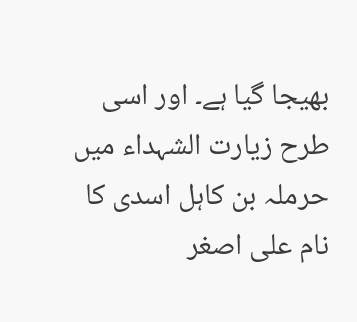بھیجا گیا ہے۔ اور اسی طرح زیارت الشہداء میں حرملہ بن کاہل اسدی کا نام علی اصغر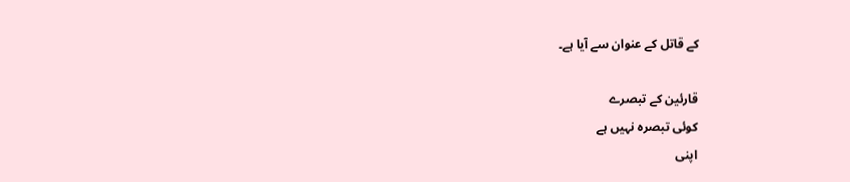کے قاتل کے عنوان سے آیا ہے۔

قارئین کے تبصرے
کوئی تبصرہ نہیں ہے
اپنی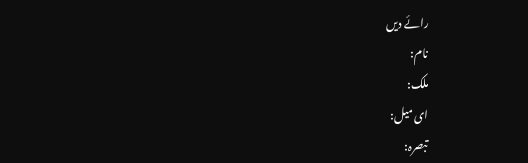رائے دیں
نام:
ملک:
ای میل:
تبصرہ: